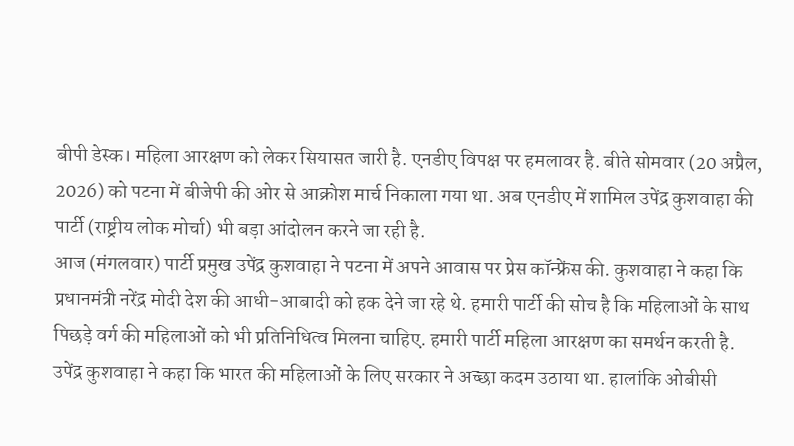बीपी डेस्क। महिला आरक्षण को लेकर सियासत जारी है. एनडीए विपक्ष पर हमलावर है. बीते सोमवार (20 अप्रैल, 2026) को पटना में बीजेपी की ओर से आक्रोश मार्च निकाला गया था. अब एनडीए में शामिल उपेंद्र कुशवाहा की पार्टी (राष्ट्रीय लोक मोर्चा) भी बड़ा आंदोलन करने जा रही है.
आज (मंगलवार) पार्टी प्रमुख उपेंद्र कुशवाहा ने पटना में अपने आवास पर प्रेस कॉन्फ्रेंस की. कुशवाहा ने कहा कि प्रधानमंत्री नरेंद्र मोदी देश की आधी-आबादी को हक देने जा रहे थे. हमारी पार्टी की सोच है कि महिलाओं के साथ पिछड़े वर्ग की महिलाओं को भी प्रतिनिधित्व मिलना चाहिए. हमारी पार्टी महिला आरक्षण का समर्थन करती है.
उपेंद्र कुशवाहा ने कहा कि भारत की महिलाओं के लिए सरकार ने अच्छा कदम उठाया था. हालांकि ओबीसी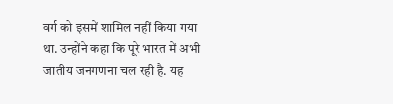वर्ग को इसमें शामिल नहीं किया गया था. उन्होंने कहा कि पूरे भारत में अभी जातीय जनगणना चल रही है. यह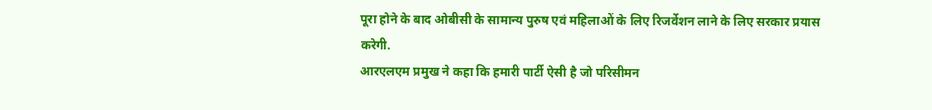पूरा होने के बाद ओबीसी के सामान्य पुरुष एवं महिलाओं के लिए रिजर्वेशन लाने के लिए सरकार प्रयास करेगी.
आरएलएम प्रमुख ने कहा कि हमारी पार्टी ऐसी है जो परिसीमन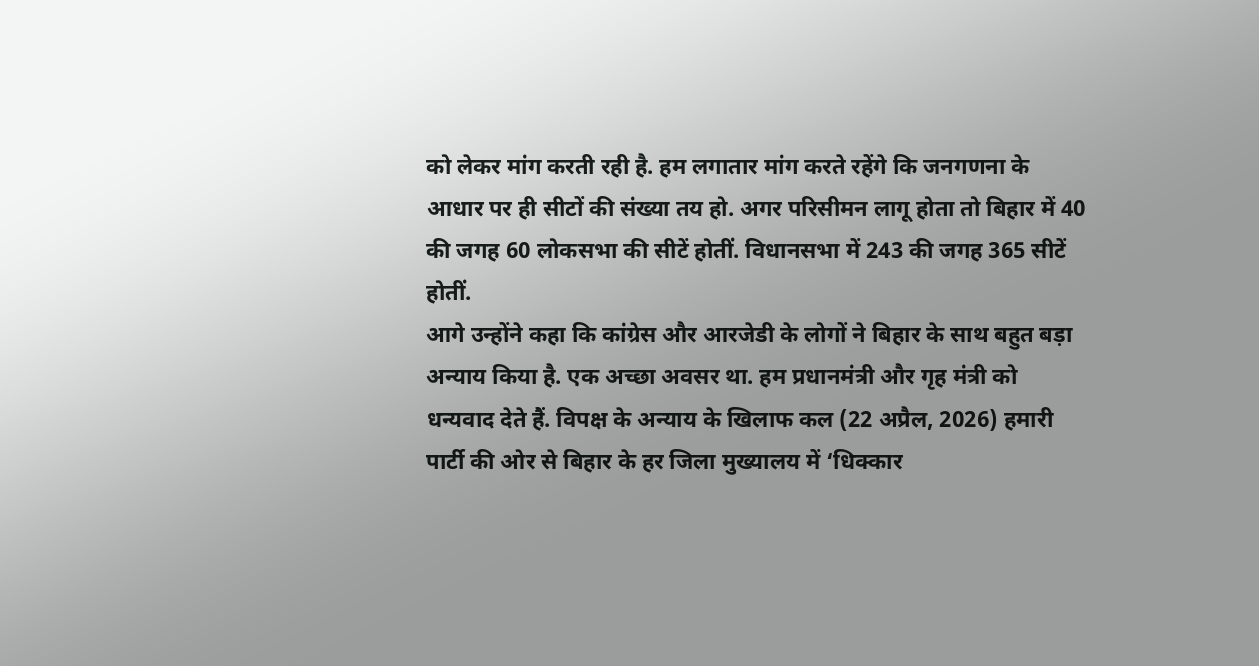को लेकर मांग करती रही है. हम लगातार मांग करते रहेंगे कि जनगणना के आधार पर ही सीटों की संख्या तय हो. अगर परिसीमन लागू होता तो बिहार में 40 की जगह 60 लोकसभा की सीटें होतीं. विधानसभा में 243 की जगह 365 सीटें होतीं.
आगे उन्होंने कहा कि कांग्रेस और आरजेडी के लोगों ने बिहार के साथ बहुत बड़ा अन्याय किया है. एक अच्छा अवसर था. हम प्रधानमंत्री और गृह मंत्री को धन्यवाद देते हैं. विपक्ष के अन्याय के खिलाफ कल (22 अप्रैल, 2026) हमारी पार्टी की ओर से बिहार के हर जिला मुख्यालय में ‘धिक्कार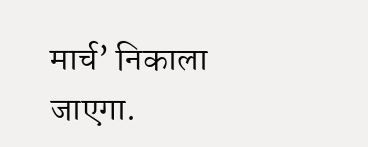मार्च’ निकाला जाएगा.